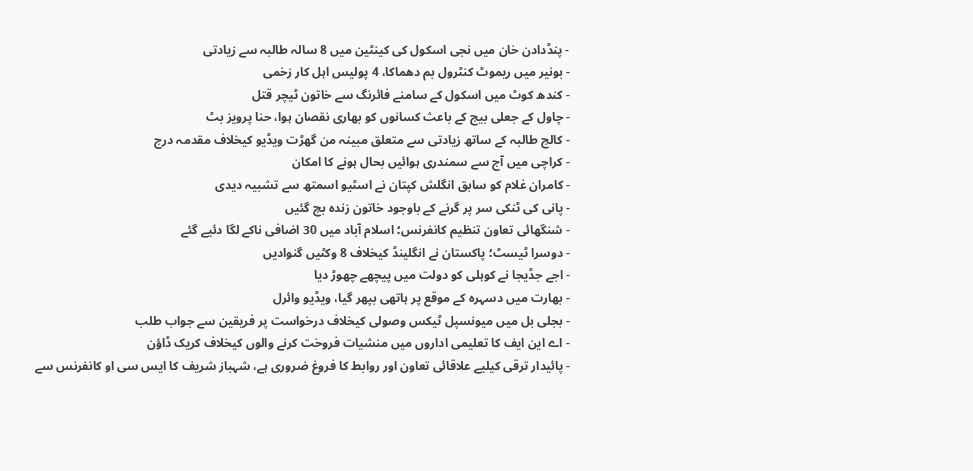- پنڈدادن خان میں نجی اسکول کی کینٹین میں 8 سالہ طالبہ سے زیادتی
- بونیر میں ریموٹ کنٹرول بم دھماکا، 4 پولیس اہل کار زخمی
- کندھ کوٹ میں اسکول کے سامنے فائرنگ سے خاتون ٹیچر قتل
- چاول کے جعلی بیج کے باعث کسانوں کو بھاری نقصان ہوا، حنا پرویز بٹ
- کالج طالبہ کے ساتھ زیادتی سے متعلق مبینہ من گھڑت ویڈیو کیخلاف مقدمہ درج
- کراچی میں آج سے سمندری ہوائیں بحال ہونے کا امکان
- کامران غلام کو سابق انگلش کپتان نے اسٹیو اسمتھ سے تشبیہ دیدی
- پانی کی ٹنکی سر پر گرنے کے باوجود خاتون زندہ بچ گئیں
- شنگھائی تعاون تنظیم کانفرنس؛ اسلام آباد میں 30 اضافی ناکے لگا دئیے گئے
- دوسرا ٹیسٹ؛ پاکستان نے انگلینڈ کیخلاف 8 وکٹیں گنوادیں
- اجے جڈیجا نے کوہلی کو دولت میں پیچھے چھوڑ دیا
- بھارت میں دسہرہ کے موقع پر ہاتھی بپھر گیا، ویڈیو وائرل
- بجلی بل میں میونسپل ٹیکس وصولی کیخلاف درخواست پر فریقین سے جواب طلب
- اے این ایف کا تعلیمی اداروں میں منشیات فروخت کرنے والوں کیخلاف کریک ڈاؤن
- پائیدار ترقی کیلیے علاقائی تعاون اور روابط کا فروغ ضروری ہے، شہباز شریف کا ایس سی او کانفرنس سے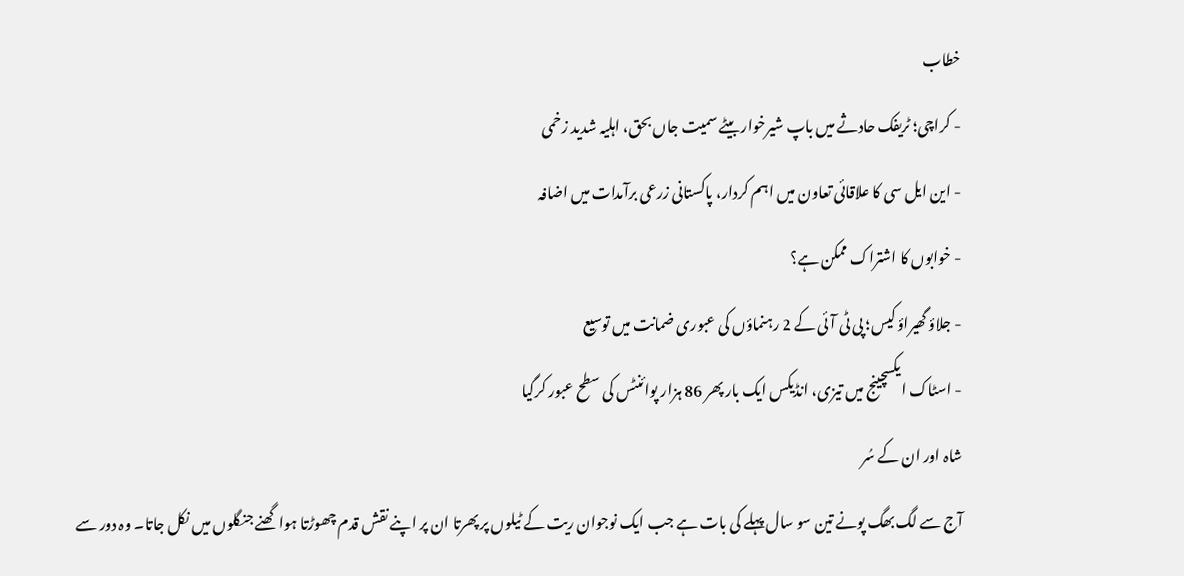خطاب
- کراچی؛ ٹریفک حادثے میں باپ شیرخوار بیٹے سمیت جاں بحق، اہلیہ شدید زخمی
- این ایل سی کا علاقائی تعاون میں اہم کردار، پاکستانی زرعی برآمدات میں اضافہ
- خوابوں کا اشتراک ممکن ہے؟
- جلاؤ گھیراؤ کیس؛ پی ٹی آئی کے 2 رہنماؤں کی عبوری ضمانت میں توسیع
- اسٹاک ایکسچینج میں تیزی، انڈیکس ایک بار پھر 86 ہزار پوائنٹس کی سطح عبور کرگیا
شاہ اور ان کے سُر
آج سے لگ بھگ پونے تین سو سال پہلے کی بات ہے جب ایک نوجوان ریت کے ٹیلوں پر پھرتا ان پر اپنے نقش قدم چھوڑتا ہوا گھنے جنگلوں میں نکل جاتا۔ وہ دور سے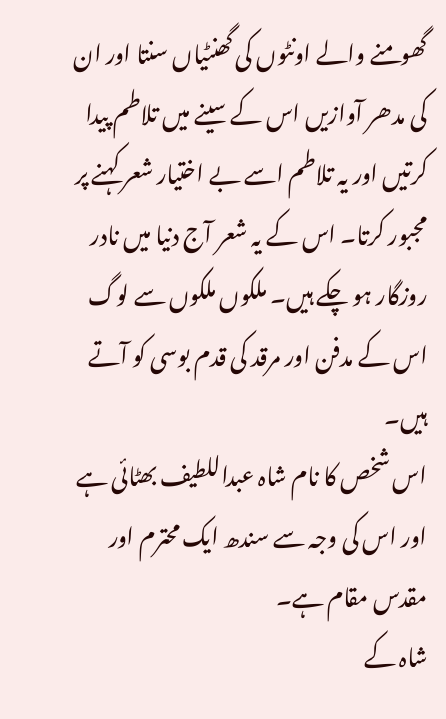گھومنے والے اونٹوں کی گھنٹیاں سنتا اور ان کی مدھر آوازیں اس کے سینے میں تلاطم پیدا کرتیں اور یہ تلاطم اسے بے اختیار شعر کہنے پر مجبور کرتا۔ اس کے یہ شعر آج دنیا میں نادر روزگار ہو چکے ہیں۔ ملکوں ملکوں سے لوگ اس کے مدفن اور مرقد کی قدم بوسی کو آتے ہیں۔
اس شخص کا نام شاہ عبداللطیف بھٹائی ہے اور اس کی وجہ سے سندھ ایک محترم اور مقدس مقام ہے۔
شاہ کے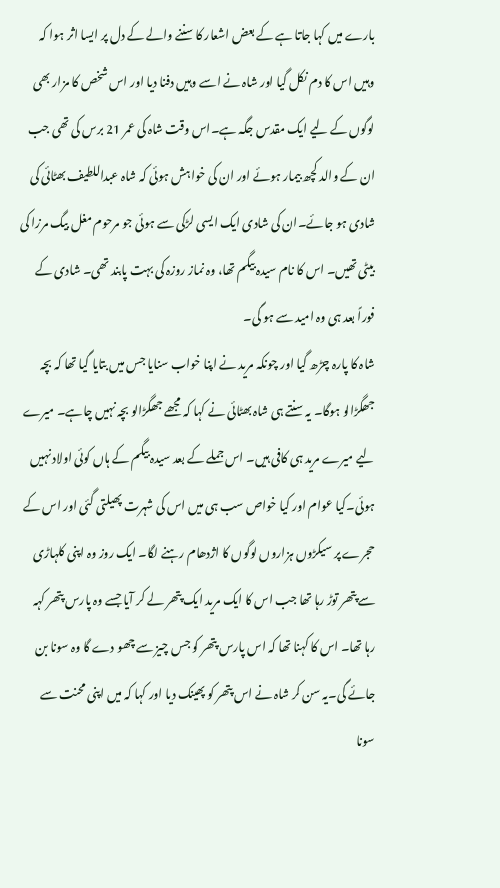بارے میں کہا جاتا ہے کے بعض اشعار کا سننے والے کے دل پر ایسا اثر ہوا کہ وہیں اس کا دم نکل گیا اور شاہ نے اسے وہیں دفنا دیا اور اس شخص کا مزار بھی لوگوں کے لیے ایک مقدس جگہ ہے۔اس وقت شاہ کی عمر 21 برس کی تھی جب ان کے والد کچھ بیمار ہوئے اور ان کی خواہش ہوئی کہ شاہ عبداللطیف بھٹائی کی شادی ہو جائے۔ان کی شادی ایک ایسی لڑکی سے ہوئی جو مرحوم مغل بیگ مرزا کی بیٹی تھیں۔ اس کا نام سیدہ بیگم تھا، وہ نماز روزہ کی بہت پابند تھی۔ شادی کے فوراً بعد ہی وہ امید سے ہو گی۔
شاہ کا پارہ چڑھ گیا اور چونکہ مرید نے اپنا خواب سنایا جس میں بتایا گیا تھا کہ بچہ جھگڑالو ہوگا۔ یہ سنتے ہی شاہ بھٹائی نے کہا کہ مجھے جھگڑالو بچہ نہیں چاہے۔ میرے لیے میرے مرید ہی کافی ہیں۔ اس جملے کے بعد سیدہ بیگم کے ہاں کوئی اولاد نہیں ہوئی۔کیا عوام اور کیا خواص سب ہی میں اس کی شہرت پھیلتی گئی اور اس کے حجرے پر سیکڑوں ہزاروں لوگوں کا اژدھام رہنے لگا۔ ایک روز وہ اپنی کلہاڑی سے پتھر توڑ رہا تھا جب اس کا ایک مرید ایک پتھر لے کر آیا جسے وہ پارس پتھر کہہ رہا تھا۔ اس کا کہنا تھا کہ اس پارس پتھر کو جس چیز سے چھو دے گا وہ سونا بن جائے گی۔یہ سن کر شاہ نے اس پتھر کو پھینک دیا اور کہا کہ میں اپنی محنت سے سونا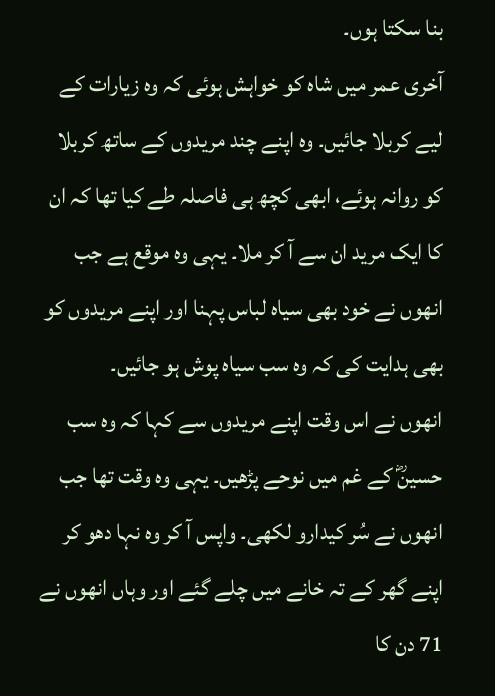بنا سکتا ہوں۔
آخری عمر میں شاہ کو خواہش ہوئی کہ وہ زیارات کے لیے کربلا جائیں۔ وہ اپنے چند مریدوں کے ساتھ کربلا کو روانہ ہوئے، ابھی کچھ ہی فاصلہ طے کیا تھا کہ ان کا ایک مرید ان سے آ کر ملا۔ یہی وہ موقع ہے جب انھوں نے خود بھی سیاہ لباس پہنا اور اپنے مریدوں کو بھی ہدایت کی کہ وہ سب سیاہ پوش ہو جائیں۔
انھوں نے اس وقت اپنے مریدوں سے کہا کہ وہ سب حسینؓ کے غم میں نوحے پڑھیں۔ یہی وہ وقت تھا جب انھوں نے سُر کیدارو لکھی۔ واپس آ کر وہ نہا دھو کر اپنے گھر کے تہ خانے میں چلے گئے اور وہاں انھوں نے 71 دن کا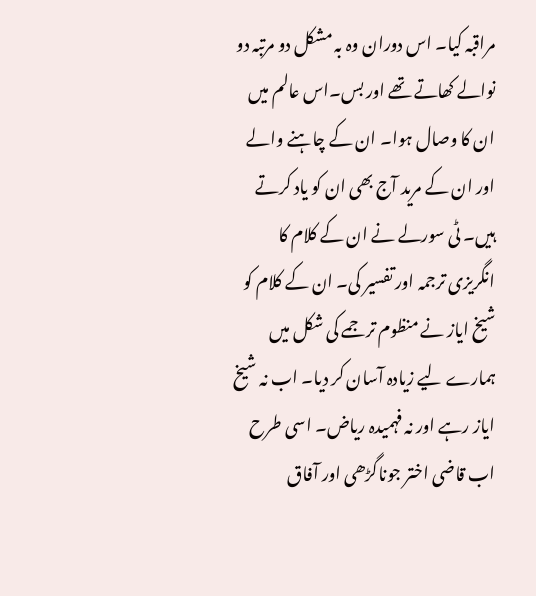مراقبہ کیا۔ اس دوران وہ بہ مشکل دو مرتبہ دو نوالے کھاتے تھے اور بس۔اس عالم میں ان کا وصال ہوا۔ ان کے چاہنے والے اور ان کے مرید آج بھی ان کو یاد کرتے ہیں۔ ٹی سورلے نے ان کے کلام کا انگریزی ترجمہ اور تفسیر کی۔ ان کے کلام کو شیخ ایاز نے منظوم ترجمے کی شکل میں ہمارے لیے زیادہ آسان کر دیا۔ اب نہ شیخ ایاز رہے اور نہ فہمیدہ ریاض۔ اسی طرح اب قاضی اختر جوناگڑھی اور آفاق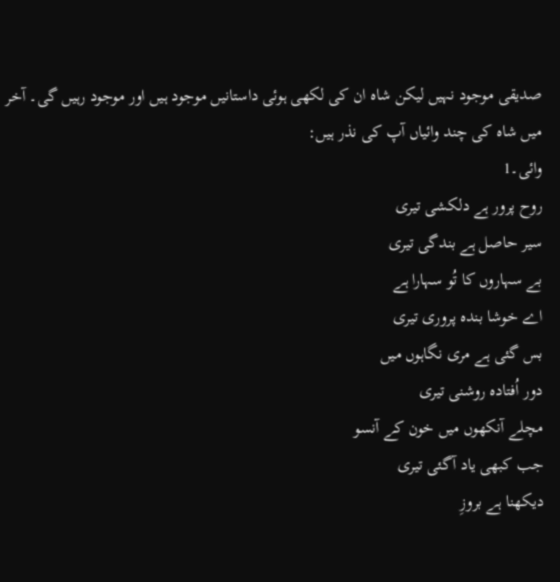صدیقی موجود نہیں لیکن شاہ ان کی لکھی ہوئی داستانیں موجود ہیں اور موجود رہیں گی۔ آخر میں شاہ کی چند وائیاں آپ کی نذر ہیں:
وائی۔1
روح پرور ہے دلکشی تیری
سیر حاصل ہے بندگی تیری
بے سہاروں کا تُو سہارا ہے
اے خوشا بندہ پروری تیری
بس گئی ہے مری نگاہوں میں
دور اُفتادہ روشنی تیری
مچلے آنکھوں میں خون کے آنسو
جب کبھی یاد آگئی تیری
دیکھنا ہے بروزِ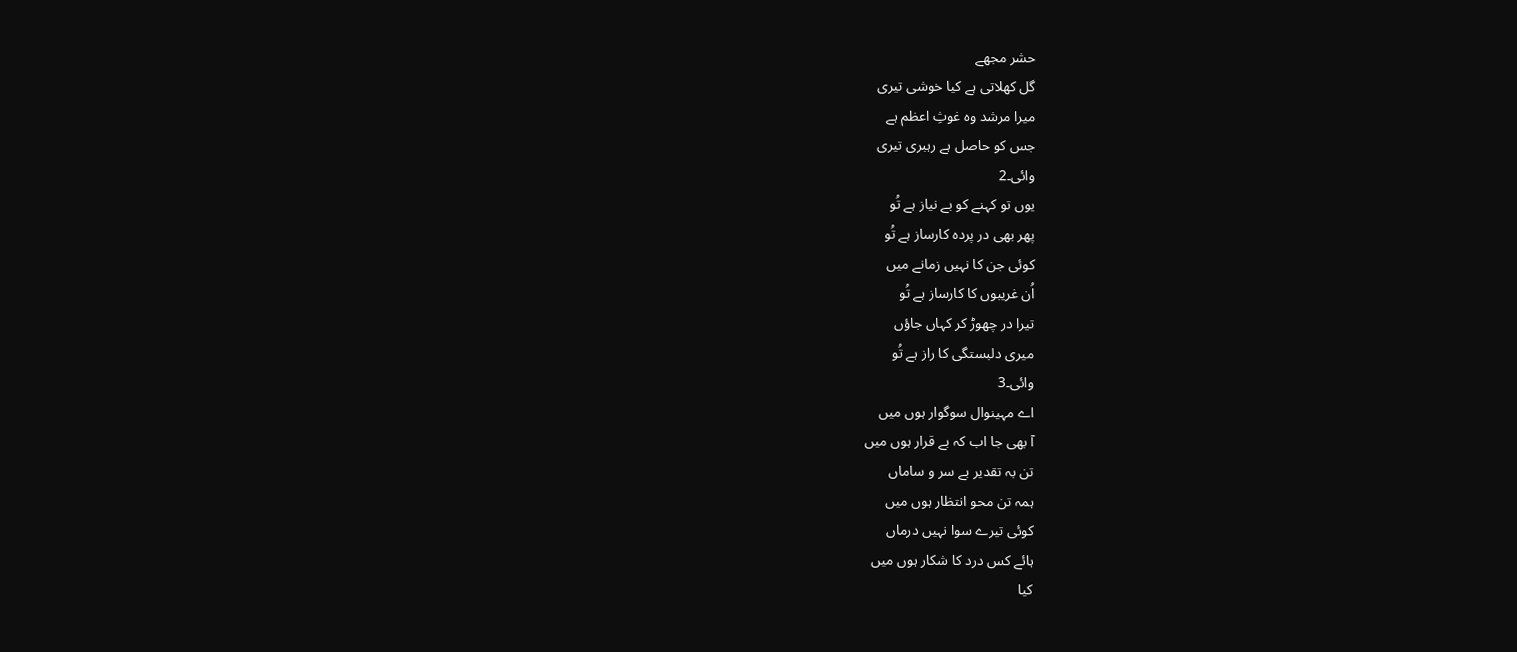حشر مجھے
گل کھلاتی ہے کیا خوشی تیری
میرا مرشد وہ غوثِ اعظم ہے
جس کو حاصل ہے رہبری تیری
وائی۔2
یوں تو کہنے کو بے نیاز ہے تُو
پھر بھی در پردہ کارساز ہے تُو
کوئی جن کا نہیں زمانے میں
اُن غریبوں کا کارساز ہے تُو
تیرا در چھوڑ کر کہاں جاؤں
میری دلبستگی کا راز ہے تُو
وائی۔3
اے مہینوال سوگوار ہوں میں
آ بھی جا اب کہ بے قرار ہوں میں
تن بہ تقدیر بے سر و ساماں
ہمہ تن محو انتظار ہوں میں
کوئی تیرے سوا نہیں درماں
ہائے کس درد کا شکار ہوں میں
کیا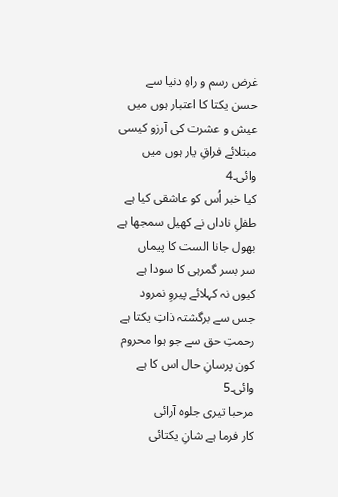غرض رسم و راہِ دنیا سے
حسن یکتا کا اعتبار ہوں میں
عیش و عشرت کی آرزو کیسی
مبتلائے فراقِ یار ہوں میں
وائی۔4
کیا خبر اُس کو عاشقی کیا ہے
طفلِ ناداں نے کھیل سمجھا ہے
بھول جانا الست کا پیماں
سر بسر گمرہی کا سودا ہے
کیوں نہ کہلائے پیروِ نمرود
جس سے برگشتہ ذاتِ یکتا ہے
رحمتِ حق سے جو ہوا محروم
کون پرسانِ حال اس کا ہے
وائی۔5
مرحبا تیری جلوہ آرائی
کار فرما ہے شانِ یکتائی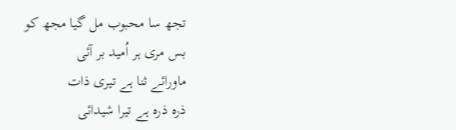تجھ سا محبوب مل گیا مجھ کو
بس مری ہر اُمید بر آئی
ماورائے ثنا ہے تیری ذات
ذرہ ذرہ ہے تیرا شیدائی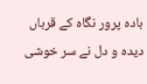بادہ پرور نگاہ کے قرباں
دیدہ و دل نے سر خوشی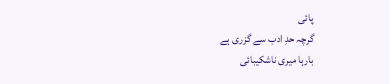پائی
گرچہ حدِ ادب سے گزری ہے
بارہا میری ناشکیبائی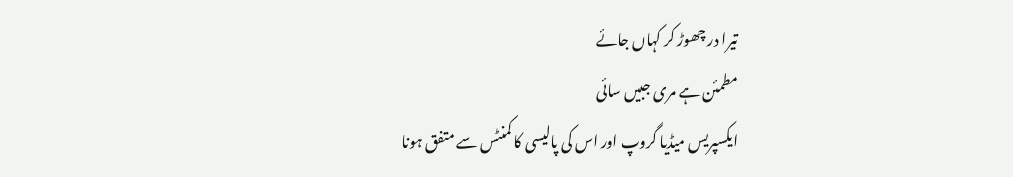تیرا در چھوڑ کر کہاں جائے
مطمئن ہے مری جبیں سائی
ایکسپریس میڈیا گروپ اور اس کی پالیسی کا کمنٹس سے متفق ہونا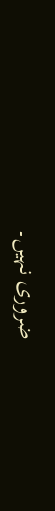ضروری نہیں۔